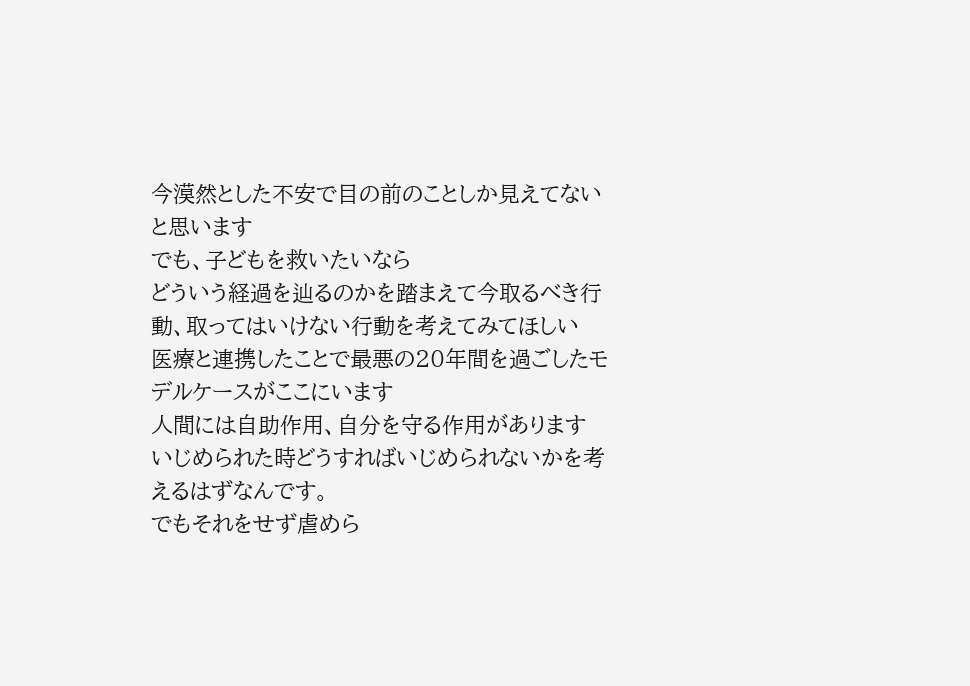今漠然とした不安で目の前のことしか見えてないと思います
でも、子どもを救いたいなら
どういう経過を辿るのかを踏まえて今取るべき行動、取ってはいけない行動を考えてみてほしい
医療と連携したことで最悪の20年間を過ごしたモデルケースがここにいます
人間には自助作用、自分を守る作用があります
いじめられた時どうすればいじめられないかを考えるはずなんです。
でもそれをせず虐めら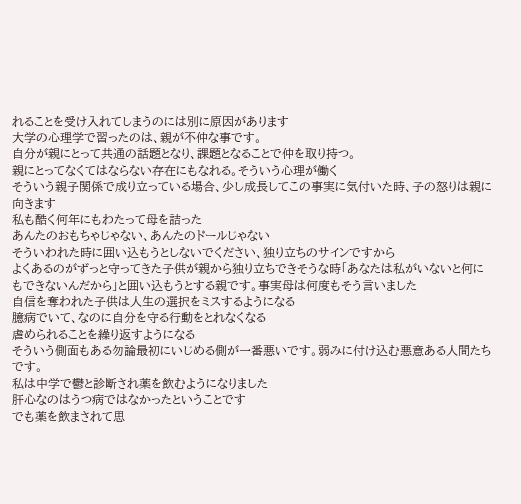れることを受け入れてしまうのには別に原因があります
大学の心理学で習ったのは、親が不仲な事です。
自分が親にとって共通の話題となり、課題となることで仲を取り持つ。
親にとってなくてはならない存在にもなれる。そういう心理が働く
そういう親子関係で成り立っている場合、少し成長してこの事実に気付いた時、子の怒りは親に向きます
私も酷く何年にもわたって母を詰った
あんたのおもちゃじゃない、あんたのドールじゃない
そういわれた時に囲い込もうとしないでください、独り立ちのサインですから
よくあるのがずっと守ってきた子供が親から独り立ちできそうな時「あなたは私がいないと何にもできないんだから」と囲い込もうとする親です。事実母は何度もそう言いました
自信を奪われた子供は人生の選択をミスするようになる
臆病でいて、なのに自分を守る行動をとれなくなる
虐められることを繰り返すようになる
そういう側面もある勿論最初にいじめる側が一番悪いです。弱みに付け込む悪意ある人間たちです。
私は中学で鬱と診断され薬を飲むようになりました
肝心なのはうつ病ではなかったということです
でも薬を飲まされて思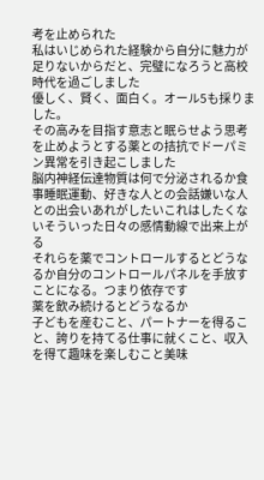考を止められた
私はいじめられた経験から自分に魅力が足りないからだと、完璧になろうと高校時代を過ごしました
優しく、賢く、面白く。オール5も採りました。
その高みを目指す意志と眠らせよう思考を止めようとする薬との拮抗でドーパミン異常を引き起こしました
脳内神経伝達物質は何で分泌されるか食事睡眠運動、好きな人との会話嫌いな人との出会いあれがしたいこれはしたくないそういった日々の感情動線で出来上がる
それらを薬でコントロールするとどうなるか自分のコントロールパネルを手放すことになる。つまり依存です
薬を飲み続けるとどうなるか
子どもを産むこと、パートナーを得ること、誇りを持てる仕事に就くこと、収入を得て趣味を楽しむこと美味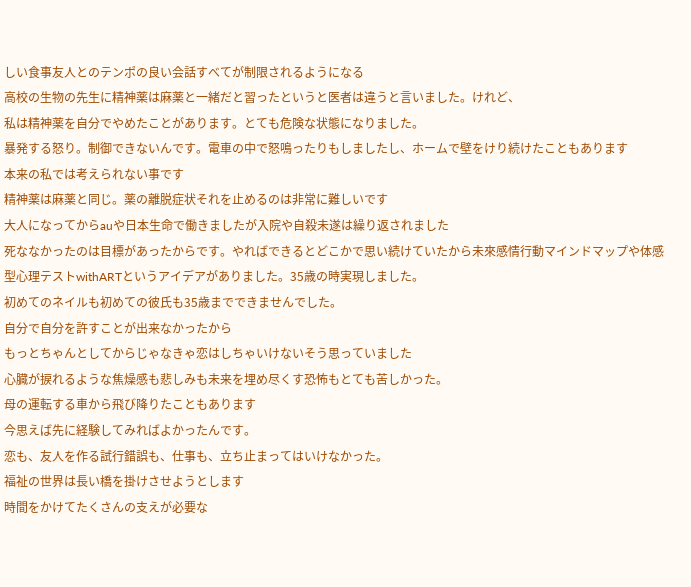しい食事友人とのテンポの良い会話すべてが制限されるようになる
高校の生物の先生に精神薬は麻薬と一緒だと習ったというと医者は違うと言いました。けれど、
私は精神薬を自分でやめたことがあります。とても危険な状態になりました。
暴発する怒り。制御できないんです。電車の中で怒鳴ったりもしましたし、ホームで壁をけり続けたこともあります
本来の私では考えられない事です
精神薬は麻薬と同じ。薬の離脱症状それを止めるのは非常に難しいです
大人になってからauや日本生命で働きましたが入院や自殺未遂は繰り返されました
死ななかったのは目標があったからです。やればできるとどこかで思い続けていたから未來感情行動マインドマップや体感型心理テストwithARTというアイデアがありました。35歳の時実現しました。
初めてのネイルも初めての彼氏も35歳までできませんでした。
自分で自分を許すことが出来なかったから
もっとちゃんとしてからじゃなきゃ恋はしちゃいけないそう思っていました
心臓が捩れるような焦燥感も悲しみも未来を埋め尽くす恐怖もとても苦しかった。
母の運転する車から飛び降りたこともあります
今思えば先に経験してみればよかったんです。
恋も、友人を作る試行錯誤も、仕事も、立ち止まってはいけなかった。
福祉の世界は長い橋を掛けさせようとします
時間をかけてたくさんの支えが必要な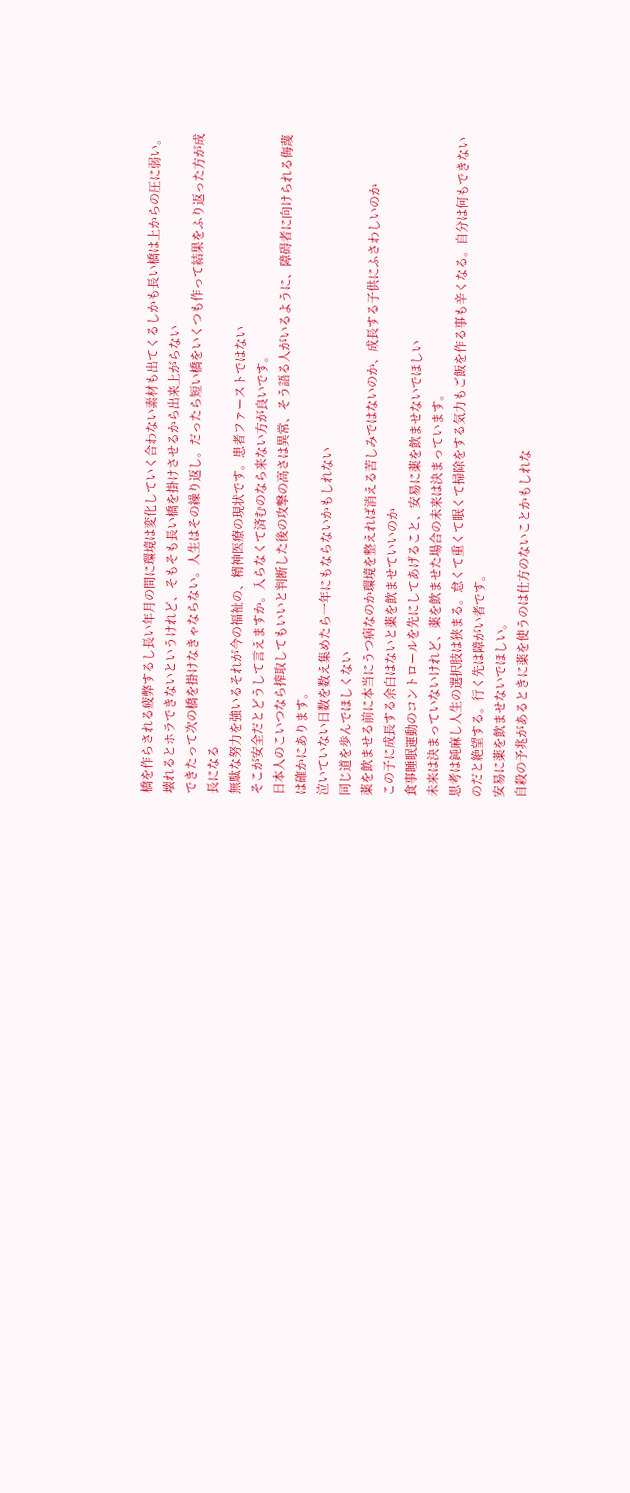橋を作らされる疲弊するし長い年月の間に環境は変化していく合わない素材も出てくるしかも長い橋は上からの圧に弱い。
壊れるとホラできないというけれど、そもそも長い橋を掛けさせるから出来上がらない
できたって次の橋を掛けなきゃならない。人生はその繰り返し。だったら短い橋をいくつも作って結果をふり返った方が成長になる
無駄な努力を強いるそれが今の福祉の、精神医療の現状です。患者ファーストではない
そこが安全だとどうして言えますか。入らなくて済むのなら来ない方が良いです。
日本人のこいつなら搾取してもいいと判断した後の攻撃の高さは異常、そう語る人がいるように、障碍者に向けられる侮蔑は確かにあります。
泣いていない日数を数え集めたら一年にもならないかもしれない
同じ道を歩んでほしくない
薬を飲ませる前に本当にうつ病なのか環境を整えれば消える苦しみではないのか、成長する子供にふさわしいのか
この子に成長する余白はないと薬を飲ませていいのか
食事睡眠運動のコントロールを先にしてあげること、安易に薬を飲ませないでほしい
未来は決まっていないけれど、薬を飲ませた場合の未来は決まっています。
思考は鈍麻し人生の選択肢は狭まる。怠くて重くて眠くて掃除をする気力もご飯を作る事も辛くなる。自分は何もできないのだと絶望する。行く先は障がい者です。
安易に薬を飲ませないでほしい。
自殺の予兆があるときに薬を使うのは仕方のないことかもしれな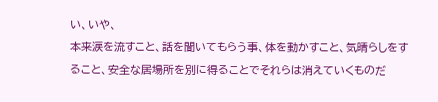い、いや、
本来涙を流すこと、話を聞いてもらう事、体を動かすこと、気晴らしをすること、安全な居場所を別に得ることでそれらは消えていくものだ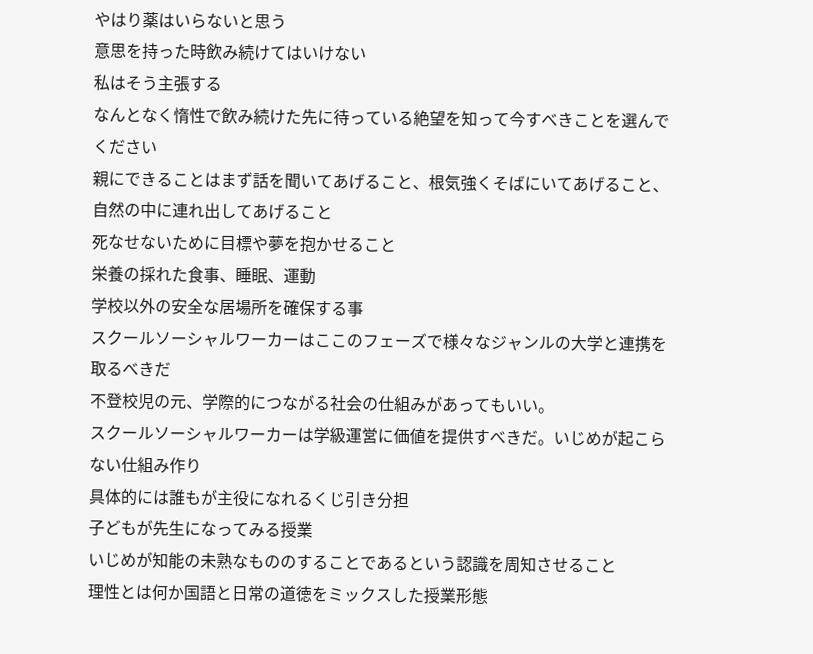やはり薬はいらないと思う
意思を持った時飲み続けてはいけない
私はそう主張する
なんとなく惰性で飲み続けた先に待っている絶望を知って今すべきことを選んでください
親にできることはまず話を聞いてあげること、根気強くそばにいてあげること、自然の中に連れ出してあげること
死なせないために目標や夢を抱かせること
栄養の採れた食事、睡眠、運動
学校以外の安全な居場所を確保する事
スクールソーシャルワーカーはここのフェーズで様々なジャンルの大学と連携を取るべきだ
不登校児の元、学際的につながる社会の仕組みがあってもいい。
スクールソーシャルワーカーは学級運営に価値を提供すべきだ。いじめが起こらない仕組み作り
具体的には誰もが主役になれるくじ引き分担
子どもが先生になってみる授業
いじめが知能の未熟なもののすることであるという認識を周知させること
理性とは何か国語と日常の道徳をミックスした授業形態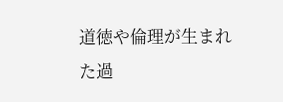道徳や倫理が生まれた過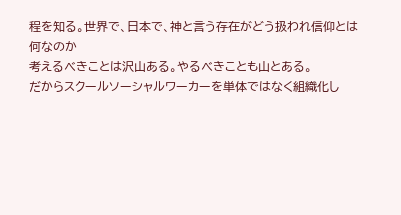程を知る。世界で、日本で、神と言う存在がどう扱われ信仰とは何なのか
考えるべきことは沢山ある。やるべきことも山とある。
だからスクールソーシャルワーカーを単体ではなく組織化し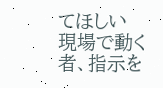てほしい
現場で動く者、指示を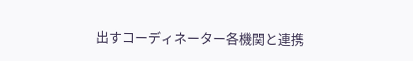出すコーディネーター各機関と連携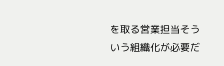を取る営業担当そういう組織化が必要だ